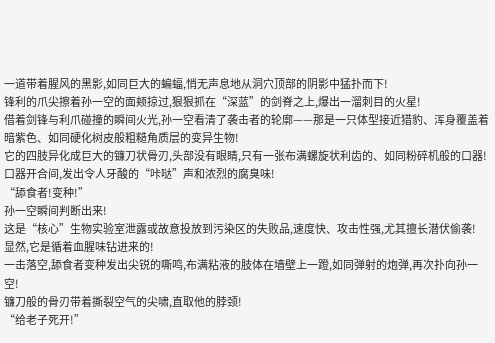一道带着腥风的黑影,如同巨大的蝙蝠,悄无声息地从洞穴顶部的阴影中猛扑而下!
锋利的爪尖擦着孙一空的面颊掠过,狠狠抓在“深蓝”的剑脊之上,爆出一溜刺目的火星!
借着剑锋与利爪碰撞的瞬间火光,孙一空看清了袭击者的轮廓——那是一只体型接近猎豹、浑身覆盖着暗紫色、如同硬化树皮般粗糙角质层的变异生物!
它的四肢异化成巨大的镰刀状骨刃,头部没有眼睛,只有一张布满螺旋状利齿的、如同粉碎机般的口器!
口器开合间,发出令人牙酸的“咔哒”声和浓烈的腐臭味!
“舔食者!变种!”
孙一空瞬间判断出来!
这是“核心”生物实验室泄露或故意投放到污染区的失败品,速度快、攻击性强,尤其擅长潜伏偷袭!
显然,它是循着血腥味钻进来的!
一击落空,舔食者变种发出尖锐的嘶鸣,布满粘液的肢体在墙壁上一蹬,如同弹射的炮弹,再次扑向孙一空!
镰刀般的骨刃带着撕裂空气的尖啸,直取他的脖颈!
“给老子死开!”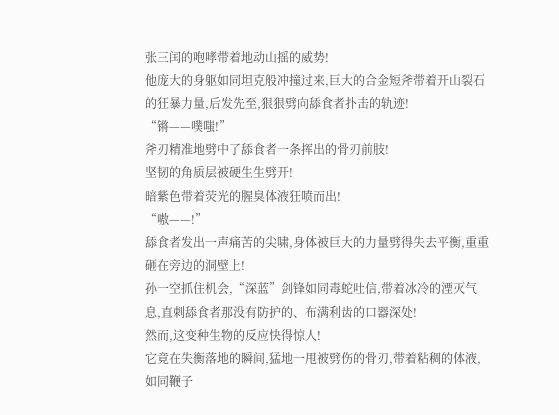张三闰的咆哮带着地动山摇的威势!
他庞大的身躯如同坦克般冲撞过来,巨大的合金短斧带着开山裂石的狂暴力量,后发先至,狠狠劈向舔食者扑击的轨迹!
“锵——噗嗤!”
斧刃精准地劈中了舔食者一条挥出的骨刃前肢!
坚韧的角质层被硬生生劈开!
暗紫色带着荧光的腥臭体液狂喷而出!
“嗷——!”
舔食者发出一声痛苦的尖啸,身体被巨大的力量劈得失去平衡,重重砸在旁边的洞壁上!
孙一空抓住机会,“深蓝”剑锋如同毒蛇吐信,带着冰冷的湮灭气息,直刺舔食者那没有防护的、布满利齿的口器深处!
然而,这变种生物的反应快得惊人!
它竟在失衡落地的瞬间,猛地一甩被劈伤的骨刃,带着粘稠的体液,如同鞭子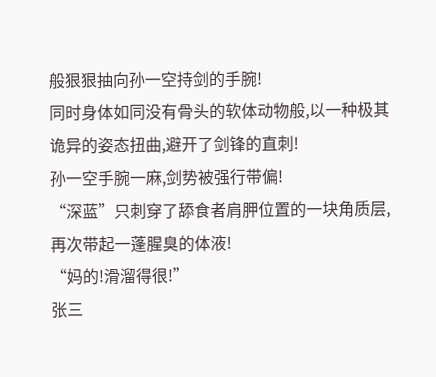般狠狠抽向孙一空持剑的手腕!
同时身体如同没有骨头的软体动物般,以一种极其诡异的姿态扭曲,避开了剑锋的直刺!
孙一空手腕一麻,剑势被强行带偏!
“深蓝”只刺穿了舔食者肩胛位置的一块角质层,再次带起一蓬腥臭的体液!
“妈的!滑溜得很!”
张三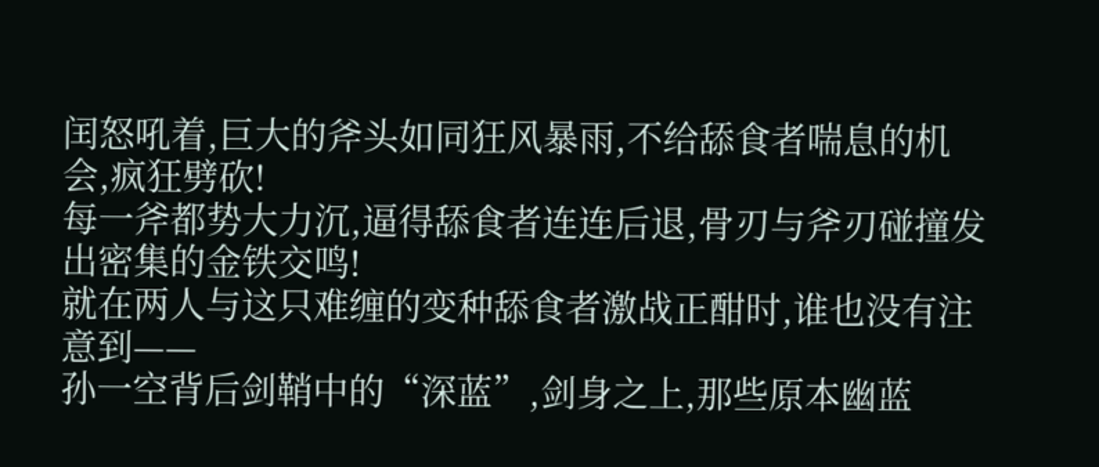闰怒吼着,巨大的斧头如同狂风暴雨,不给舔食者喘息的机会,疯狂劈砍!
每一斧都势大力沉,逼得舔食者连连后退,骨刃与斧刃碰撞发出密集的金铁交鸣!
就在两人与这只难缠的变种舔食者激战正酣时,谁也没有注意到——
孙一空背后剑鞘中的“深蓝”,剑身之上,那些原本幽蓝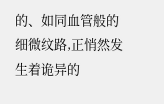的、如同血管般的细微纹路,正悄然发生着诡异的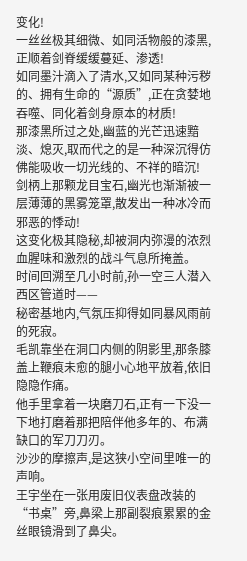变化!
一丝丝极其细微、如同活物般的漆黑,正顺着剑脊缓缓蔓延、渗透!
如同墨汁滴入了清水,又如同某种污秽的、拥有生命的“源质”,正在贪婪地吞噬、同化着剑身原本的材质!
那漆黑所过之处,幽蓝的光芒迅速黯淡、熄灭,取而代之的是一种深沉得仿佛能吸收一切光线的、不祥的暗沉!
剑柄上那颗龙目宝石,幽光也渐渐被一层薄薄的黑雾笼罩,散发出一种冰冷而邪恶的悸动!
这变化极其隐秘,却被洞内弥漫的浓烈血腥味和激烈的战斗气息所掩盖。
时间回溯至几小时前,孙一空三人潜入西区管道时——
秘密基地内,气氛压抑得如同暴风雨前的死寂。
毛凯靠坐在洞口内侧的阴影里,那条膝盖上鞭痕未愈的腿小心地平放着,依旧隐隐作痛。
他手里拿着一块磨刀石,正有一下没一下地打磨着那把陪伴他多年的、布满缺口的军刀刀刃。
沙沙的摩擦声,是这狭小空间里唯一的声响。
王宇坐在一张用废旧仪表盘改装的“书桌”旁,鼻梁上那副裂痕累累的金丝眼镜滑到了鼻尖。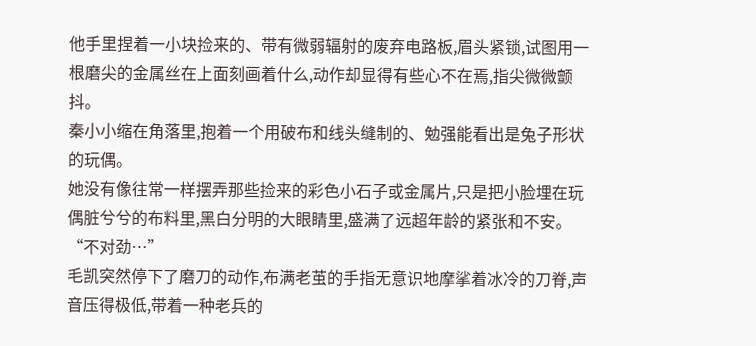他手里捏着一小块捡来的、带有微弱辐射的废弃电路板,眉头紧锁,试图用一根磨尖的金属丝在上面刻画着什么,动作却显得有些心不在焉,指尖微微颤抖。
秦小小缩在角落里,抱着一个用破布和线头缝制的、勉强能看出是兔子形状的玩偶。
她没有像往常一样摆弄那些捡来的彩色小石子或金属片,只是把小脸埋在玩偶脏兮兮的布料里,黑白分明的大眼睛里,盛满了远超年龄的紧张和不安。
“不对劲…”
毛凯突然停下了磨刀的动作,布满老茧的手指无意识地摩挲着冰冷的刀脊,声音压得极低,带着一种老兵的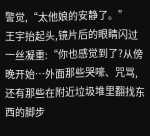警觉,“太他娘的安静了。”
王宇抬起头,镜片后的眼睛闪过一丝凝重:“你也感觉到了?从傍晚开始…外面那些哭嚎、咒骂,还有那些在附近垃圾堆里翻找东西的脚步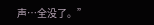声…全没了。”